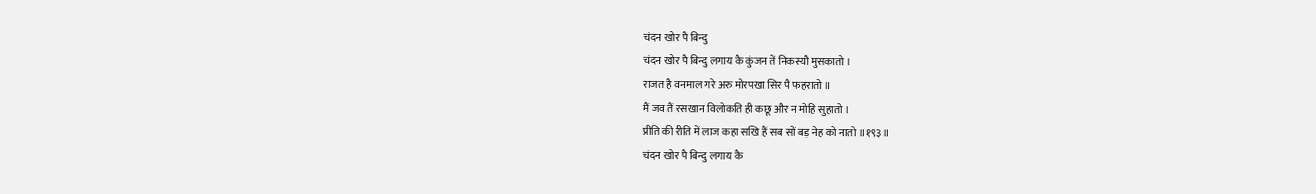चंदन खोर पै बिन्दु
चंदन खोर पै बिन्दु लगाय कै कुंजन तें निकस्यौ मुसकातो ।
राजत है वनमाल गरे अरु मोरपखा सिर पै फहरातो ॥
मैं जव तैं रसखान विलोकति ही कछू और न मोहि सुहातो ।
प्रीति की रीति में लाज कहा सखि हैं सब सों बड़ नेह को नातो ॥१९३॥
चंदन खोर पै बिन्दु लगाय कै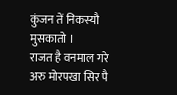कुंजन तें निकस्यौ मुसकातो ।
राजत है वनमाल गरे अरु मोरपखा सिर पै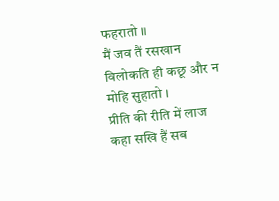फहरातो ॥
मैं जव तैं रसखान विलोकति ही कछू और न मोहि सुहातो ।
प्रीति की रीति में लाज कहा सखि हैं सब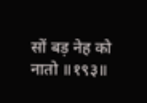सों बड़ नेह को नातो ॥१९३॥